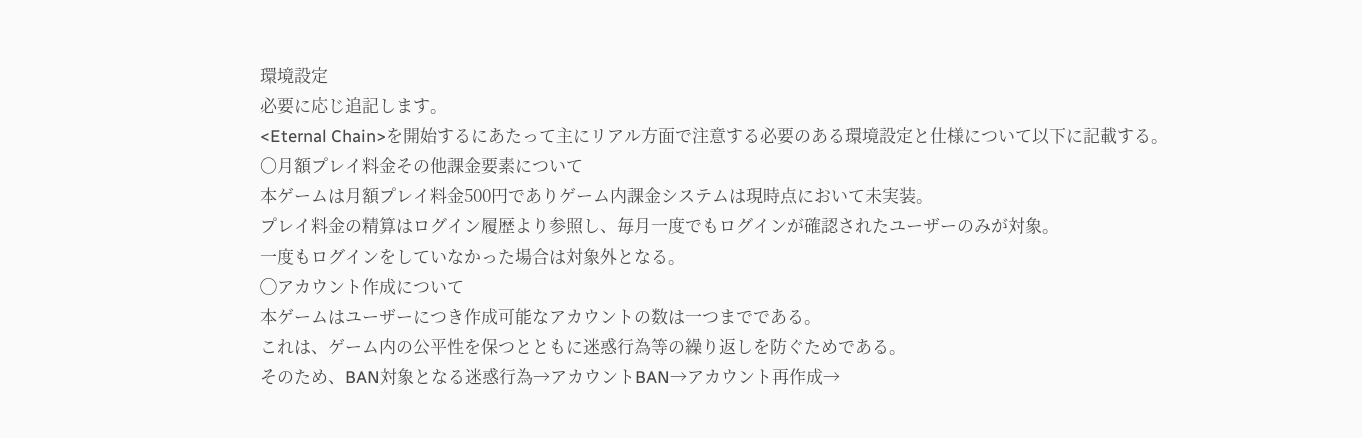環境設定
必要に応じ追記します。
<Eternal Chain>を開始するにあたって主にリアル方面で注意する必要のある環境設定と仕様について以下に記載する。
〇月額プレイ料金その他課金要素について
本ゲームは月額プレイ料金500円でありゲーム内課金システムは現時点において未実装。
プレイ料金の精算はログイン履歴より参照し、毎月一度でもログインが確認されたユーザーのみが対象。
一度もログインをしていなかった場合は対象外となる。
◯アカウント作成について
本ゲームはユーザーにつき作成可能なアカウントの数は一つまでである。
これは、ゲーム内の公平性を保つとともに迷惑行為等の繰り返しを防ぐためである。
そのため、BAN対象となる迷惑行為→アカウントBAN→アカウント再作成→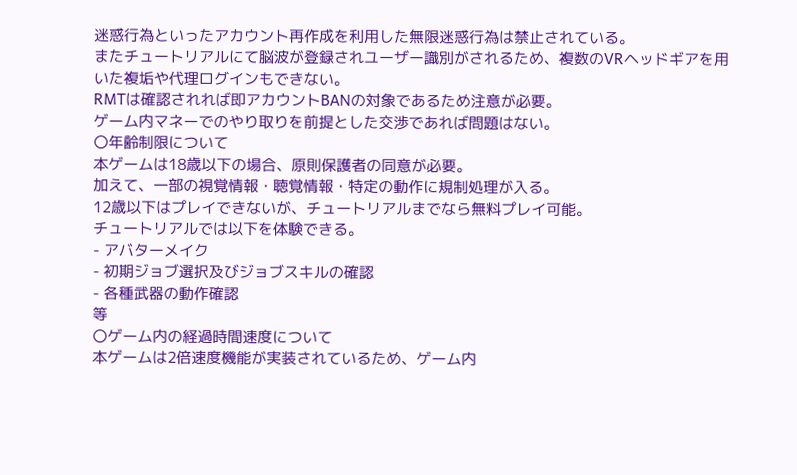迷惑行為といったアカウント再作成を利用した無限迷惑行為は禁止されている。
またチュートリアルにて脳波が登録されユーザー識別がされるため、複数のVRヘッドギアを用いた複垢や代理ログインもできない。
RMTは確認されれば即アカウントBANの対象であるため注意が必要。
ゲーム内マネーでのやり取りを前提とした交渉であれば問題はない。
〇年齢制限について
本ゲームは18歳以下の場合、原則保護者の同意が必要。
加えて、一部の視覚情報・聴覚情報・特定の動作に規制処理が入る。
12歳以下はプレイできないが、チュートリアルまでなら無料プレイ可能。
チュートリアルでは以下を体験できる。
- アバターメイク
- 初期ジョブ選択及びジョブスキルの確認
- 各種武器の動作確認
等
〇ゲーム内の経過時間速度について
本ゲームは2倍速度機能が実装されているため、ゲーム内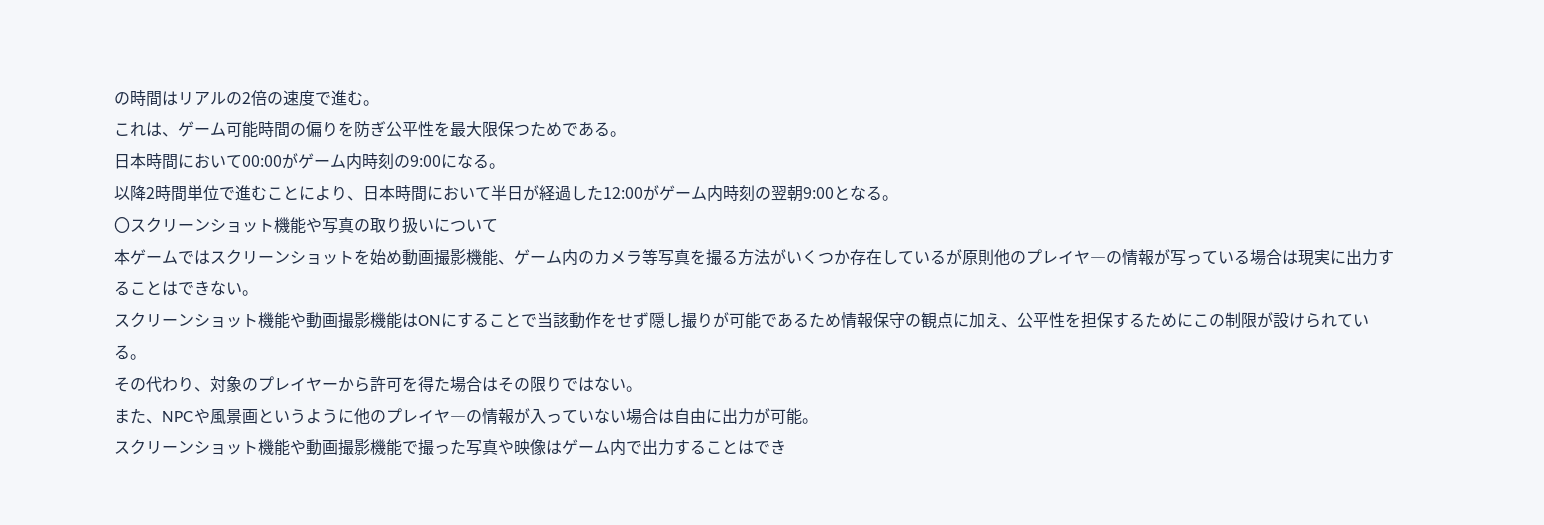の時間はリアルの2倍の速度で進む。
これは、ゲーム可能時間の偏りを防ぎ公平性を最大限保つためである。
日本時間において00:00がゲーム内時刻の9:00になる。
以降2時間単位で進むことにより、日本時間において半日が経過した12:00がゲーム内時刻の翌朝9:00となる。
〇スクリーンショット機能や写真の取り扱いについて
本ゲームではスクリーンショットを始め動画撮影機能、ゲーム内のカメラ等写真を撮る方法がいくつか存在しているが原則他のプレイヤ―の情報が写っている場合は現実に出力することはできない。
スクリーンショット機能や動画撮影機能はONにすることで当該動作をせず隠し撮りが可能であるため情報保守の観点に加え、公平性を担保するためにこの制限が設けられている。
その代わり、対象のプレイヤーから許可を得た場合はその限りではない。
また、NPCや風景画というように他のプレイヤ―の情報が入っていない場合は自由に出力が可能。
スクリーンショット機能や動画撮影機能で撮った写真や映像はゲーム内で出力することはでき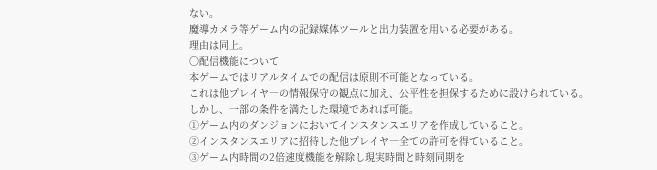ない。
魔導カメラ等ゲーム内の記録媒体ツールと出力装置を用いる必要がある。
理由は同上。
〇配信機能について
本ゲームではリアルタイムでの配信は原則不可能となっている。
これは他プレイヤ―の情報保守の観点に加え、公平性を担保するために設けられている。
しかし、一部の条件を満たした環境であれば可能。
①ゲーム内のダンジョンにおいてインスタンスエリアを作成していること。
②インスタンスエリアに招待した他プレイヤ―全ての許可を得ていること。
③ゲーム内時間の2倍速度機能を解除し現実時間と時刻同期を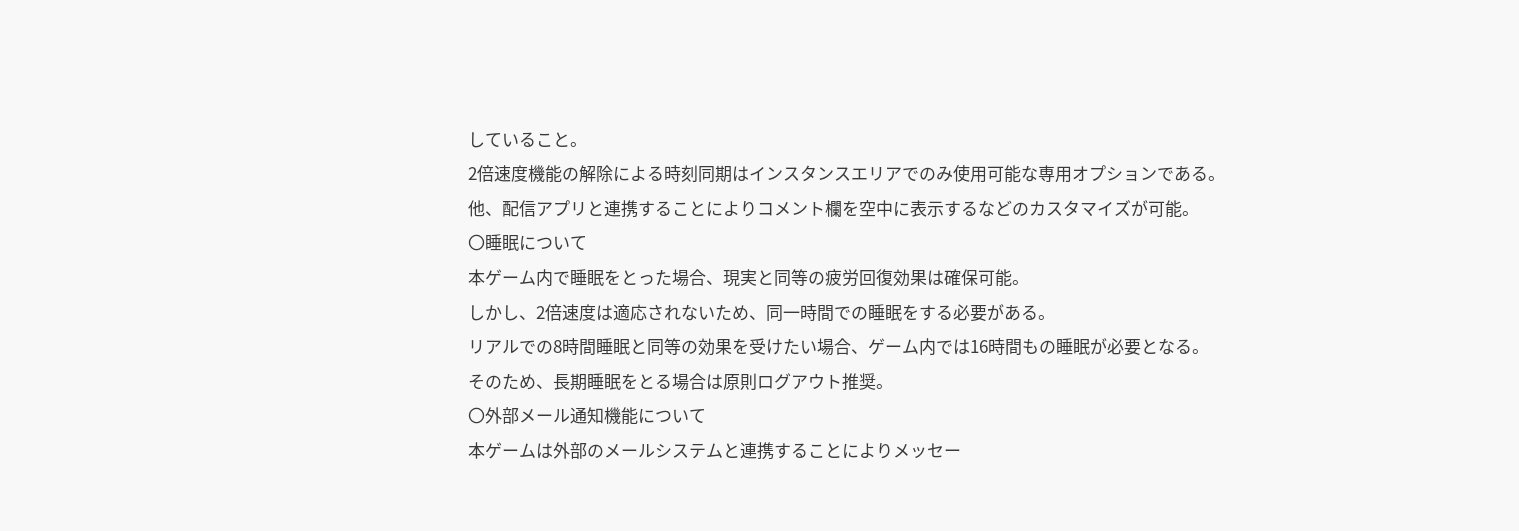していること。
2倍速度機能の解除による時刻同期はインスタンスエリアでのみ使用可能な専用オプションである。
他、配信アプリと連携することによりコメント欄を空中に表示するなどのカスタマイズが可能。
〇睡眠について
本ゲーム内で睡眠をとった場合、現実と同等の疲労回復効果は確保可能。
しかし、2倍速度は適応されないため、同一時間での睡眠をする必要がある。
リアルでの8時間睡眠と同等の効果を受けたい場合、ゲーム内では16時間もの睡眠が必要となる。
そのため、長期睡眠をとる場合は原則ログアウト推奨。
〇外部メール通知機能について
本ゲームは外部のメールシステムと連携することによりメッセー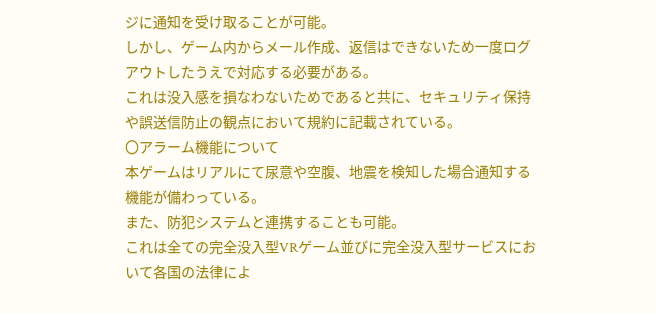ジに通知を受け取ることが可能。
しかし、ゲーム内からメール作成、返信はできないため一度ログアウトしたうえで対応する必要がある。
これは没入感を損なわないためであると共に、セキュリティ保持や誤送信防止の観点において規約に記載されている。
〇アラーム機能について
本ゲームはリアルにて尿意や空腹、地震を検知した場合通知する機能が備わっている。
また、防犯システムと連携することも可能。
これは全ての完全没入型VRゲーム並びに完全没入型サービスにおいて各国の法律によ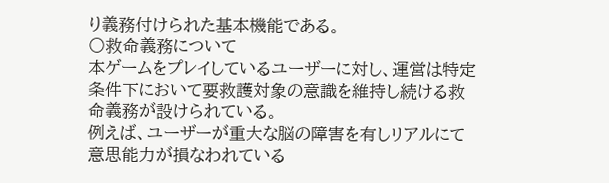り義務付けられた基本機能である。
〇救命義務について
本ゲームをプレイしているユーザーに対し、運営は特定条件下において要救護対象の意識を維持し続ける救命義務が設けられている。
例えば、ユーザーが重大な脳の障害を有しリアルにて意思能力が損なわれている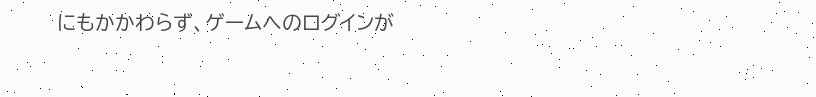にもかかわらず、ゲームへのログインが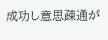成功し意思疎通が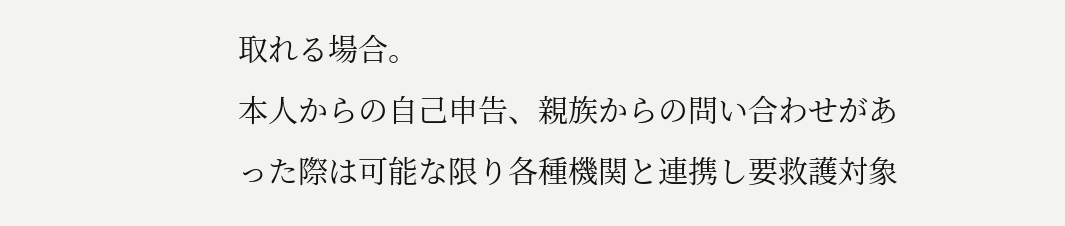取れる場合。
本人からの自己申告、親族からの問い合わせがあった際は可能な限り各種機関と連携し要救護対象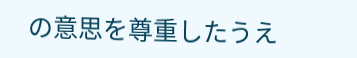の意思を尊重したうえ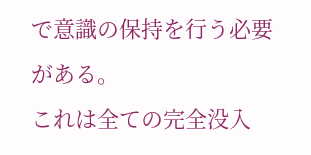で意識の保持を行う必要がある。
これは全ての完全没入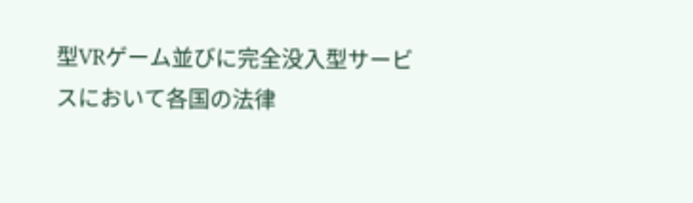型VRゲーム並びに完全没入型サービスにおいて各国の法律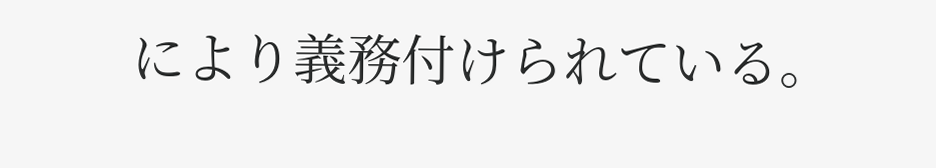により義務付けられている。